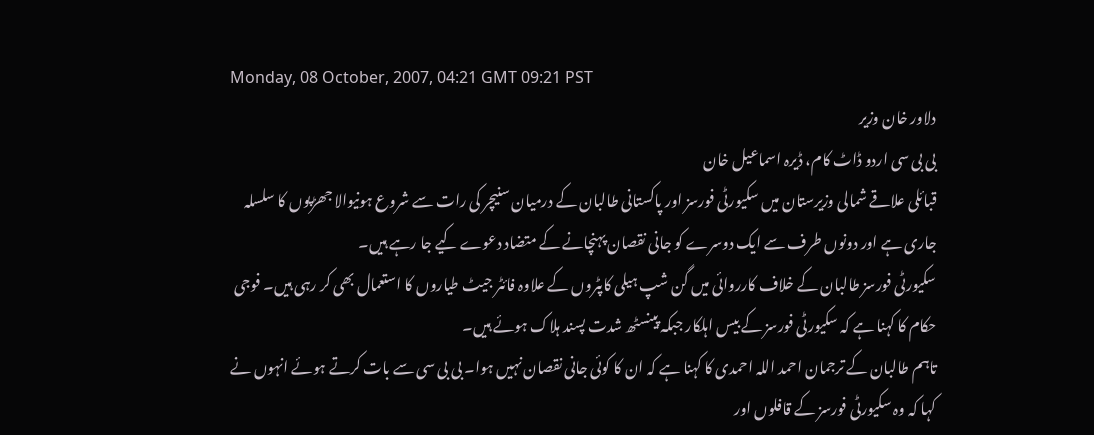Monday, 08 October, 2007, 04:21 GMT 09:21 PST
دلاور خان وزیر
بی بی سی اردو ڈاٹ کام، ڈیرہ اسماعیل خان
قبائلی علاقے شمالی وزیرستان میں سکیورٹی فورسز اور پاکستانی طالبان کے درمیان سنیچر کی رات سے شروع ہونیوالا جھڑپوں کا سلسلہ جاری ہے اور دونوں طرف سے ایک دوسرے کو جانی نقصان پہنچانے کے متضاد دعوے کیے جا رہے ہیں۔
سکیورٹی فورسز طالبان کے خلاف کارروائی میں گن شپ ہیلی کاپٹروں کے علاوہ فائٹر جیٹ طیاروں کا استعمال بھی کر رہی ہیں۔ فوجی حکام کا کہنا ہے کہ سکیورٹی فورسز کے بیس اہلکار جبکہ پینسٹھ شدت پسند ہلاک ہوئے ہیں۔
تاہم طالبان کے ترجمان احمد اللہ احمدی کا کہنا ہے کہ ان کا کوئی جانی نقصان نہیں ہوا۔ بی بی سی سے بات کرتے ہوئے انہوں نے کہا کہ وہ سکیورٹی فورسز کے قافلوں اور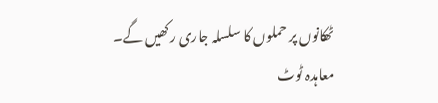ٹھکانوں پر حملوں کا سلسلہ جاری رکھیں گے۔
معاہدہ ٹوٹ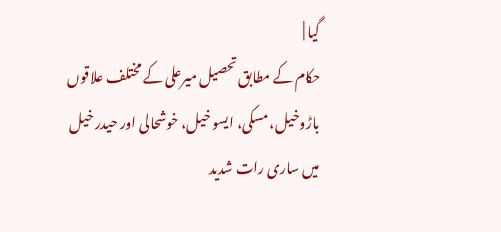گیا |
حکام کے مطابق تحصیل میرعلی کے مختلف علاقوں باڑوخیل، مسکی، ایسو خیل، خوشحالی اور حیدر خیل میں ساری رات شدید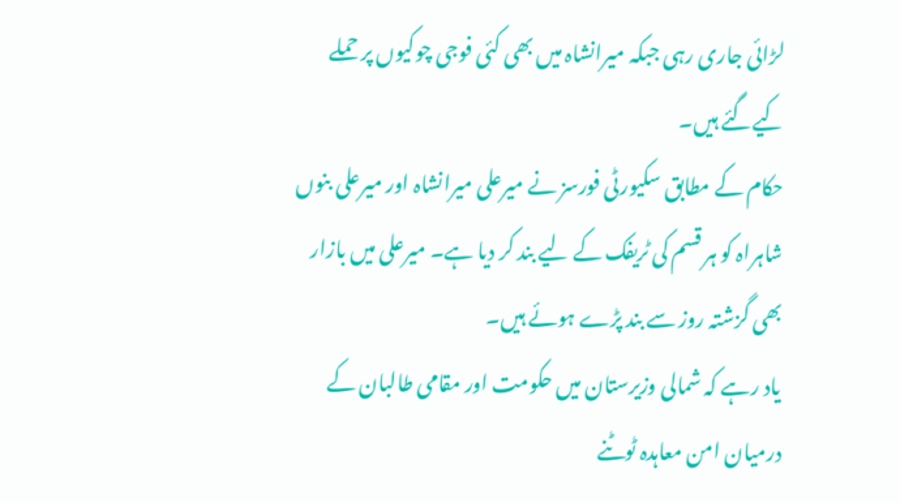لڑائی جاری رہی جبکہ میرانشاہ میں بھی کئی فوجی چوکیوں پر حملے کیےگئے ہیں۔
حکام کے مطابق سکیورٹی فورسز نے میرعلی میرانشاہ اور میرعلی بنوں شاہراہ کو ہر قسم کی ٹریفک کے لیے بند کر دیا ہے۔ میرعلی میں بازار بھی گزشتہ روز سے بند پڑے ہوئے ہیں۔
یاد رہے کہ شمالی وزیرستان میں حکومت اور مقامی طالبان کے درمیان امن معاہدہ ٹوٹنے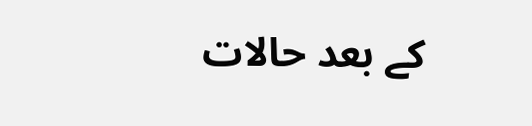کے بعد حالات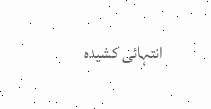انتہائی کشیدہ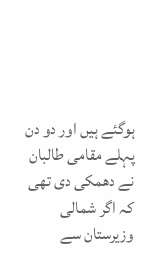ہوگئے ہیں اور دو دن پہلے مقامی طالبان نے دھمکی دی تھی کہ اگر شمالی وزیرستان سے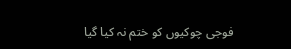فوجی چوکیوں کو ختم نہ کیا گیا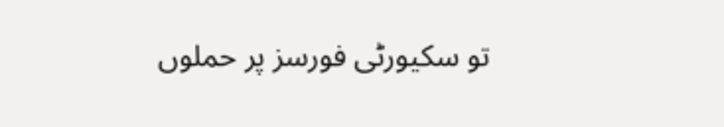تو سکیورٹی فورسز پر حملوں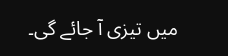میں تیزی آ جائے گی۔